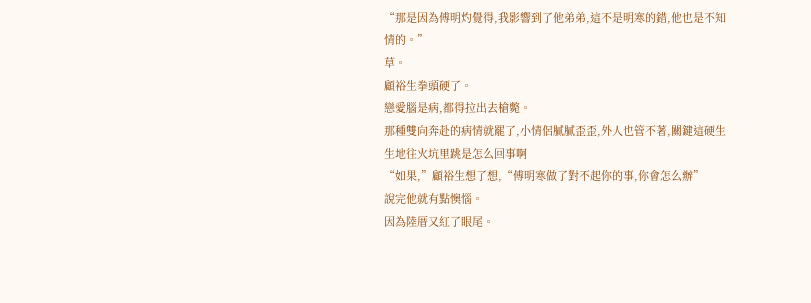“那是因為傅明灼覺得,我影響到了他弟弟,這不是明寒的錯,他也是不知情的。”
草。
顧裕生拳頭硬了。
戀愛腦是病,都得拉出去槍斃。
那種雙向奔赴的病情就罷了,小情侶膩膩歪歪,外人也管不著,關鍵這硬生生地往火坑里跳是怎么回事啊
“如果,”顧裕生想了想,“傅明寒做了對不起你的事,你會怎么辦”
說完他就有點懊惱。
因為陸厝又紅了眼尾。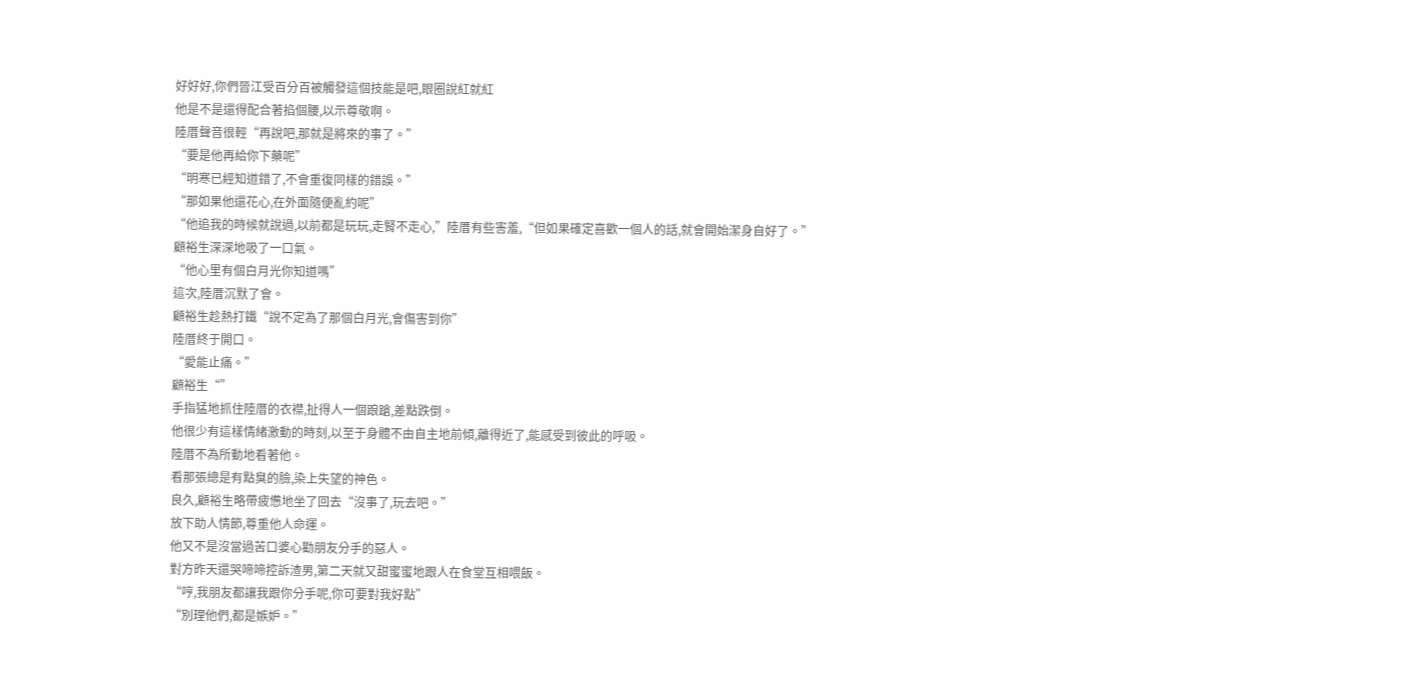好好好,你們晉江受百分百被觸發這個技能是吧,眼圈說紅就紅
他是不是還得配合著掐個腰,以示尊敬啊。
陸厝聲音很輕“再說吧,那就是將來的事了。”
“要是他再給你下藥呢”
“明寒已經知道錯了,不會重復同樣的錯誤。”
“那如果他還花心,在外面隨便亂約呢”
“他追我的時候就說過,以前都是玩玩,走腎不走心,”陸厝有些害羞,“但如果確定喜歡一個人的話,就會開始潔身自好了。”
顧裕生深深地吸了一口氣。
“他心里有個白月光你知道嗎”
這次,陸厝沉默了會。
顧裕生趁熱打鐵“說不定為了那個白月光,會傷害到你”
陸厝終于開口。
“愛能止痛。”
顧裕生“”
手指猛地抓住陸厝的衣襟,扯得人一個踉蹌,差點跌倒。
他很少有這樣情緒激動的時刻,以至于身體不由自主地前傾,離得近了,能感受到彼此的呼吸。
陸厝不為所動地看著他。
看那張總是有點臭的臉,染上失望的神色。
良久,顧裕生略帶疲憊地坐了回去“沒事了,玩去吧。”
放下助人情節,尊重他人命運。
他又不是沒當過苦口婆心勸朋友分手的惡人。
對方昨天還哭啼啼控訴渣男,第二天就又甜蜜蜜地跟人在食堂互相喂飯。
“哼,我朋友都讓我跟你分手呢,你可要對我好點”
“別理他們,都是嫉妒。”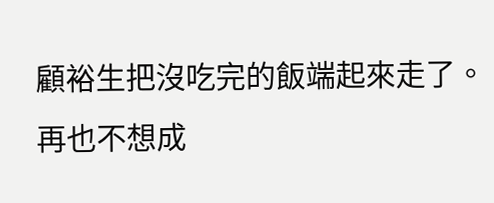顧裕生把沒吃完的飯端起來走了。
再也不想成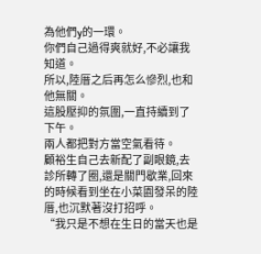為他們y的一環。
你們自己過得爽就好,不必讓我知道。
所以,陸厝之后再怎么慘烈,也和他無關。
這股壓抑的氛圍,一直持續到了下午。
兩人都把對方當空氣看待。
顧裕生自己去新配了副眼鏡,去診所轉了圈,還是關門歇業,回來的時候看到坐在小菜園發呆的陸厝,也沉默著沒打招呼。
“我只是不想在生日的當天也是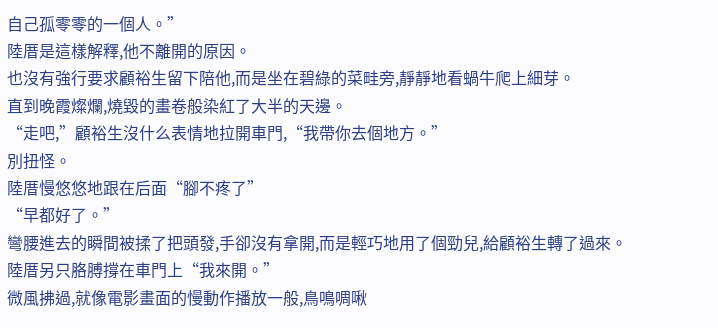自己孤零零的一個人。”
陸厝是這樣解釋,他不離開的原因。
也沒有強行要求顧裕生留下陪他,而是坐在碧綠的菜畦旁,靜靜地看蝸牛爬上細芽。
直到晚霞燦爛,燒毀的畫卷般染紅了大半的天邊。
“走吧,”顧裕生沒什么表情地拉開車門,“我帶你去個地方。”
別扭怪。
陸厝慢悠悠地跟在后面“腳不疼了”
“早都好了。”
彎腰進去的瞬間被揉了把頭發,手卻沒有拿開,而是輕巧地用了個勁兒,給顧裕生轉了過來。
陸厝另只胳膊撐在車門上“我來開。”
微風拂過,就像電影畫面的慢動作播放一般,鳥鳴啁啾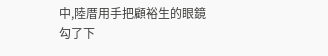中,陸厝用手把顧裕生的眼鏡勾了下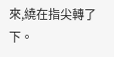來,繞在指尖轉了下。